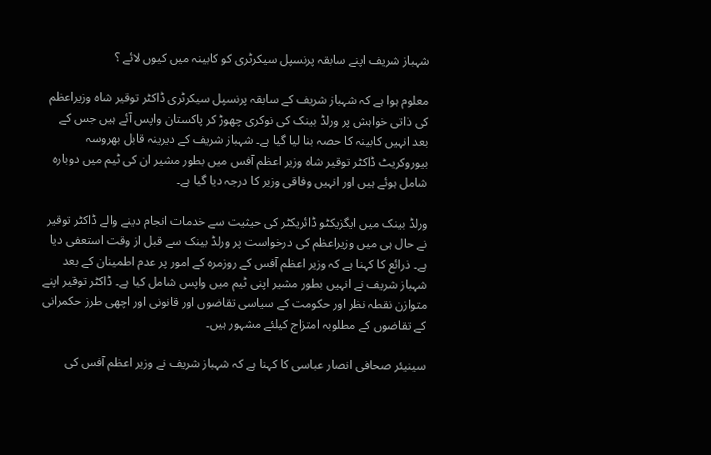شہباز شریف اپنے سابقہ پرنسپل سیکرٹری کو کابینہ میں کیوں لائے ؟

معلوم ہوا ہے کہ شہباز شریف کے سابقہ پرنسپل سیکرٹری ڈاکٹر توقیر شاہ وزیراعظم کی ذاتی خواہش پر ورلڈ بینک کی نوکری چھوڑ کر پاکستان واپس آئے ہیں جس کے بعد انہیں کابینہ کا حصہ بنا لیا گیا ہے۔ شہباز شریف کے دیرینہ قابل بھروسہ بیوروکریٹ ڈاکٹر توقیر شاہ وزیر اعظم آفس میں بطور مشیر ان کی ٹیم میں دوبارہ شامل ہوئے ہیں اور انہیں وفاقی وزیر کا درجہ دیا گیا ہے۔

ورلڈ بینک میں ایگزیکٹو ڈائریکٹر کی حیثیت سے خدمات انجام دینے والے ڈاکٹر توقیر نے حال ہی میں وزیراعظم کی درخواست پر ورلڈ بینک سے قبل از وقت استعفی دیا ہے۔ ذرائع کا کہنا ہے کہ وزیر اعظم آفس کے روزمرہ کے امور پر عدم اطمینان کے بعد شہباز شریف نے انہیں بطور مشیر اپنی ٹیم میں واپس شامل کیا ہے۔ ڈاکٹر توقیر اپنے متوازن نقطہ نظر اور حکومت کے سیاسی تقاضوں اور قانونی اور اچھی طرز حکمرانی کے تقاضوں کے مطلوبہ امتزاج کیلئے مشہور ہیں۔

سینیئر صحافی انصار عباسی کا کہنا ہے کہ شہباز شریف نے وزیر اعظم آفس کی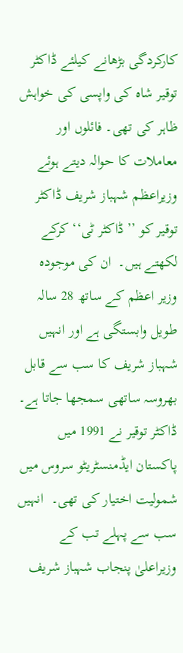کارکردگی بڑھانے کیلئے ڈاکٹر توقیر شاہ کی واپسی کی خواہش ظاہر کی تھی۔ فائلوں اور معاملات کا حوالہ دیتے ہوئے وزیراعظم شہباز شریف ڈاکٹر توقیر کو ’’ڈاکٹر ٹی‘‘ کرکے لکھتے ہیں۔  ان کی موجودہ وزیر اعظم کے ساتھ 28 سالہ طویل وابستگی ہے اور انہیں شہباز شریف کا سب سے قابل بھروسہ ساتھی سمجھا جاتا ہے۔ ڈاکٹر توقیر نے 1991 میں پاکستان ایڈمنسٹریٹو سروس میں شمولیت اختیار کی تھی۔  انہیں سب سے پہلے تب کے وزیراعلیٰ پنجاب شہباز شریف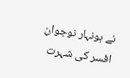نے ہونہار نوجوان افسر کی شہرت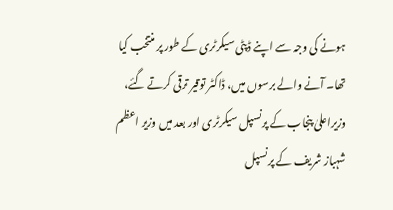ہونے کی وجہ سے اپنے ڈپٹی سیکرٹری کے طور پر منتخب کیا تھا۔ آنے والے برسوں میں، ڈاکٹر توقیر ترقی کرتے گئے، وزیراعلیٰ پنجاب کے پرنسپل سیکرٹری اور بعد میں وزیر اعظم شہباز شریف کے پرنسپل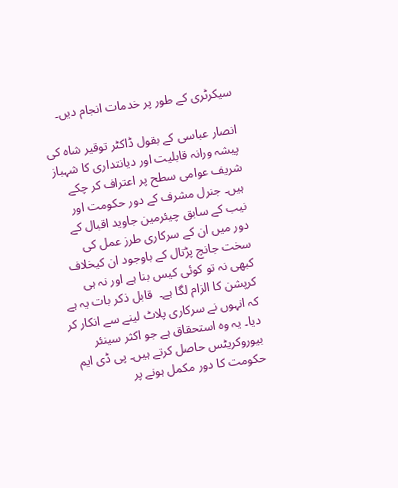سیکرٹری کے طور پر خدمات انجام دیں۔

انصار عباسی کے بقول ڈاکٹر توقیر شاہ کی پیشہ ورانہ قابلیت اور دیانتداری کا شہباز شریف عوامی سطح پر اعتراف کر چکے ہیں۔ جنرل مشرف کے دور حکومت اور نیب کے سابق چیئرمین جاوید اقبال کے دور میں ان کے سرکاری طرز عمل کی سخت جانچ پڑتال کے باوجود ان کیخلاف کبھی نہ تو کوئی کیس بنا ہے اور نہ ہی کرپشن کا الزام لگا ہے۔  قابل ذکر بات یہ ہے کہ انہوں نے سرکاری پلاٹ لینے سے انکار کر دیا۔ یہ وہ استحقاق ہے جو اکثر سینئر بیوروکریٹس حاصل کرتے ہیں۔ پی ڈی ایم حکومت کا دور مکمل ہونے پر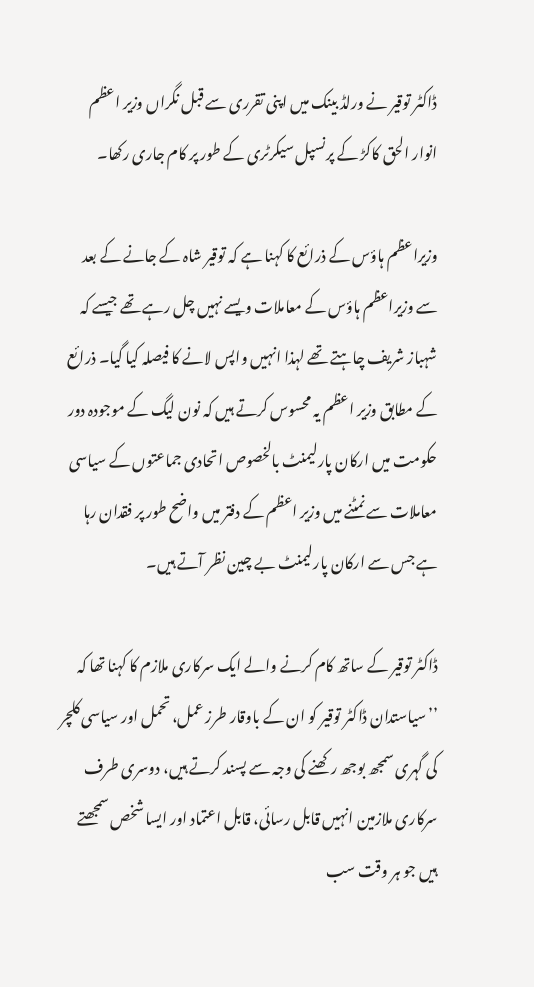ڈاکٹر توقیر نے ورلڈ بینک میں اپنی تقرری سے قبل نگراں وزیر اعظم انوار الحق کاکڑ کے پرنسپل سیکرٹری کے طور پر کام جاری رکھا۔

وزیراعظم ہاؤس کے ذرائع کا کہنا ہے کہ توقیر شاہ کے جانے کے بعد سے وزیراعظم ہاؤس کے معاملات ویسے نہیں چل رہے تھے جیسے کہ شہباز شریف چاہتے تھے لہذا انہیں واپس لانے کا فیصلہ کیا گیا۔ ذرائع کے مطابق وزیر اعظم یہ محسوس کرتے ہیں کہ نون لیگ کے موجودہ دور حکومت میں ارکان پارلیمنٹ بالخصوص اتحادی جماعتوں کے سیاسی معاملات سے نمٹنے میں وزیر اعظم کے دفتر میں واضح طور پر فقدان رہا ہے جس سے ارکان پارلیمنٹ بے چین نظر آتے ہیں۔

ڈاکٹر توقیر کے ساتھ کام کرنے والے ایک سرکاری ملازم کا کہنا تھا کہ ’’سیاستدان ڈاکٹر توقیر کو ان کے باوقار طرز عمل، تحمل اور سیاسی کلچر کی گہری سمجھ بوجھ رکھنے کی وجہ سے پسند کرتے ہیں، دوسری طرف سرکاری ملازمین انہیں قابل رسائی، قابل اعتماد اور ایسا شخص سمجھتے ہیں جو ہر وقت سب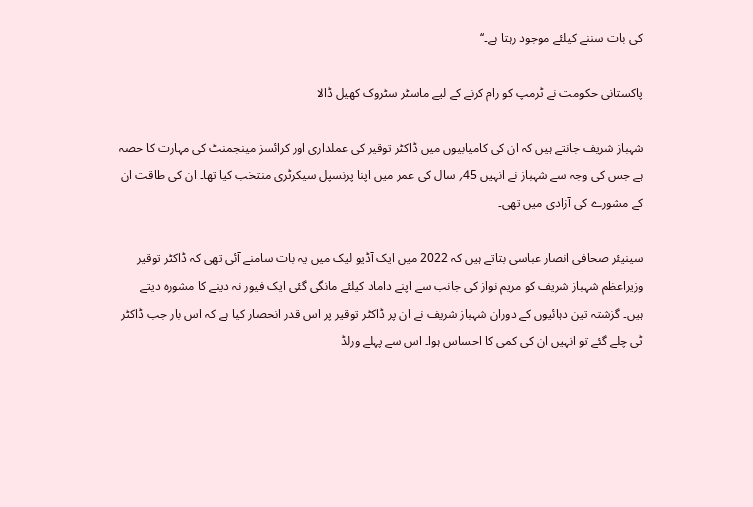کی بات سننے کیلئے موجود رہتا ہے۔‘‘

پاکستانی حکومت نے ٹرمپ کو رام کرنے کے لیے ماسٹر سٹروک کھیل ڈالا

شہباز شریف جانتے ہیں کہ ان کی کامیابیوں میں ڈاکٹر توقیر کی عملداری اور کرائسز مینجمنٹ کی مہارت کا حصہ ہے جس کی وجہ سے شہباز نے انہیں 45؍ سال کی عمر میں اپنا پرنسپل سیکرٹری منتخب کیا تھا۔ ان کی طاقت ان کے مشورے کی آزادی میں تھی۔

سینیئر صحافی انصار عباسی بتاتے ہیں کہ 2022 میں ایک آڈیو لیک میں یہ بات سامنے آئی تھی کہ ڈاکٹر توقیر وزیراعظم شہباز شریف کو مریم نواز کی جانب سے اپنے داماد کیلئے مانگی گئی ایک فیور نہ دینے کا مشورہ دیتے ہیں۔ گزشتہ تین دہائیوں کے دوران شہباز شریف نے ان پر ڈاکٹر توقیر پر اس قدر انحصار کیا ہے کہ اس بار جب ڈاکٹر ٹی چلے گئے تو انہیں ان کی کمی کا احساس ہوا۔ اس سے پہلے ورلڈ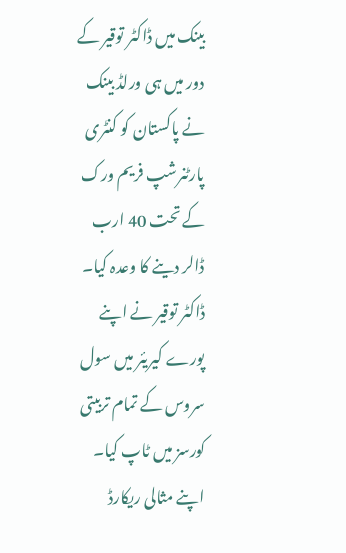بینک میں ڈاکٹر توقیر کے دور میں ہی ورلڈ بینک نے پاکستان کو کنٹری پارٹنرشپ فریم ورک کے تحت 40 ارب ڈالر دینے کا وعدہ کیا۔ ڈاکٹر توقیر نے اپنے پورے کیریئر میں سول سروس کے تمام تربیتی کورسز میں ٹاپ کیا۔ اپنے مثالی ریکارڈ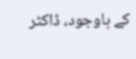کے باوجود، ڈاکٹر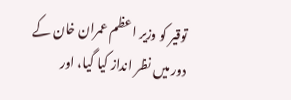توقیر کو وزیر اعظم عمران خان کے دور میں نظر انداز کیا گیا، اور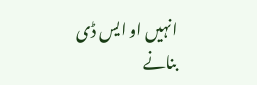انہیں او ایس ڈی بنانے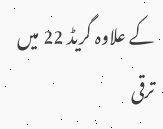کے علاوہ گریڈ 22 میں ترقی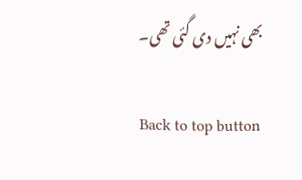بھی نہیں دی گئی تھی۔

Back to top button